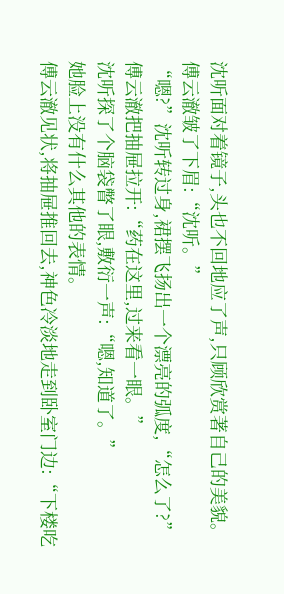沈听面对着镜子,头也不回地应了声,只顾欣赏著自己的美貌。
傅云澈皱了下眉:“沈听。”
“嗯?”沈听转过身,裙摆飞扬出一个漂亮的弧度,“怎么了?”
傅云澈把抽屉拉开:“药在这里,过来看一眼。”
沈听探了个脑袋瞥了眼,敷衍一声:“嗯,知道了。”
她脸上没有什么其他的表情。
傅云澈见状,将抽屉推回去,神色冷淡地走到卧室门边:“下楼吃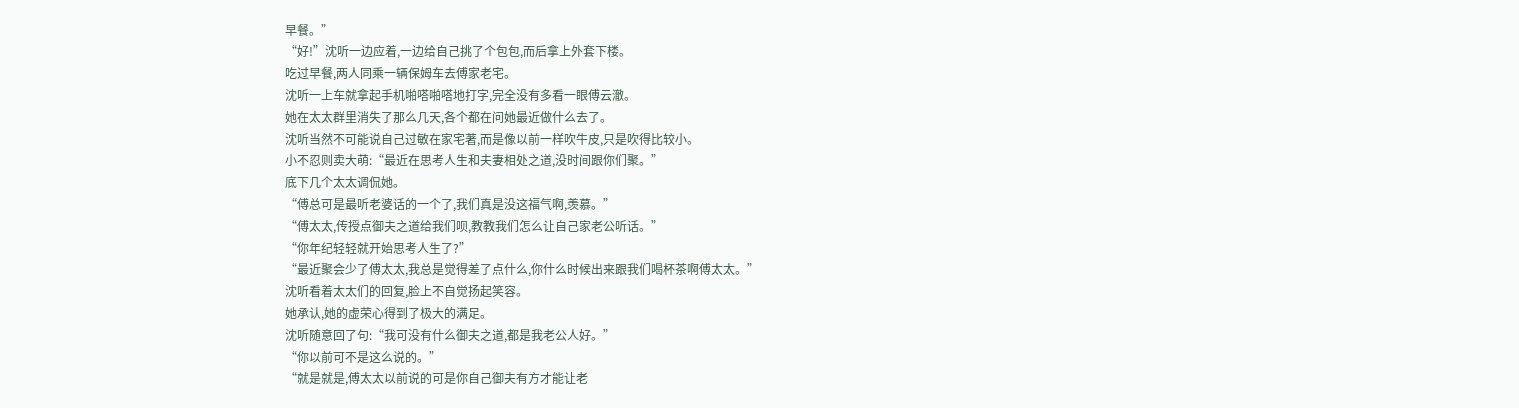早餐。”
“好!”沈听一边应着,一边给自己挑了个包包,而后拿上外套下楼。
吃过早餐,两人同乘一辆保姆车去傅家老宅。
沈听一上车就拿起手机啪嗒啪嗒地打字,完全没有多看一眼傅云澈。
她在太太群里消失了那么几天,各个都在问她最近做什么去了。
沈听当然不可能说自己过敏在家宅著,而是像以前一样吹牛皮,只是吹得比较小。
小不忍则卖大萌:“最近在思考人生和夫妻相处之道,没时间跟你们聚。”
底下几个太太调侃她。
“傅总可是最听老婆话的一个了,我们真是没这福气啊,羡慕。”
“傅太太,传授点御夫之道给我们呗,教教我们怎么让自己家老公听话。”
“你年纪轻轻就开始思考人生了?”
“最近聚会少了傅太太,我总是觉得差了点什么,你什么时候出来跟我们喝杯茶啊傅太太。”
沈听看着太太们的回复,脸上不自觉扬起笑容。
她承认,她的虚荣心得到了极大的满足。
沈听随意回了句:“我可没有什么御夫之道,都是我老公人好。”
“你以前可不是这么说的。”
“就是就是,傅太太以前说的可是你自己御夫有方才能让老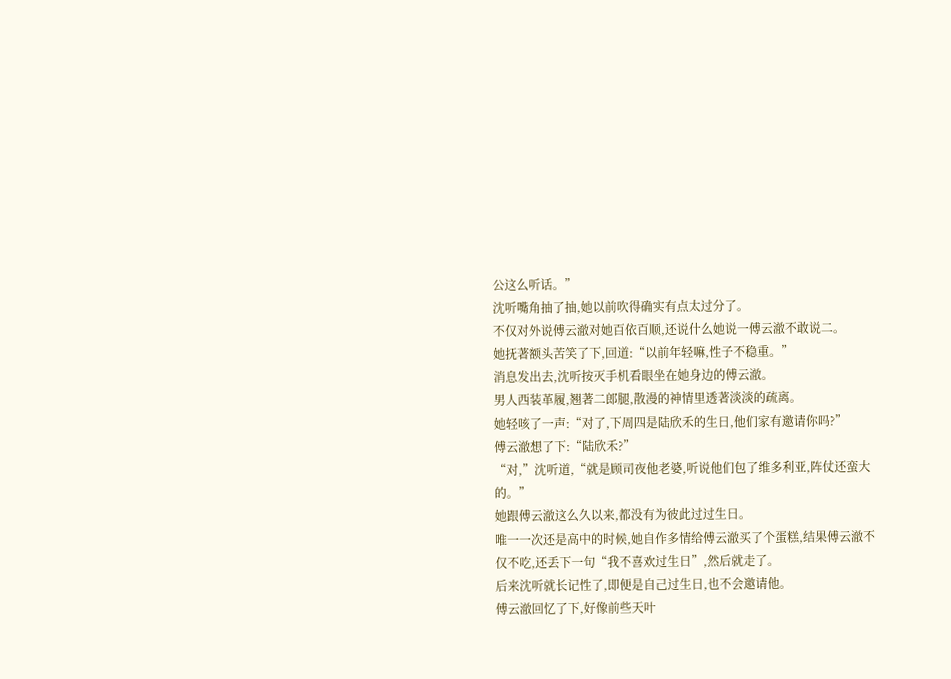公这么听话。”
沈听嘴角抽了抽,她以前吹得确实有点太过分了。
不仅对外说傅云澈对她百依百顺,还说什么她说一傅云澈不敢说二。
她抚著额头苦笑了下,回道:“以前年轻嘛,性子不稳重。”
消息发出去,沈听按灭手机看眼坐在她身边的傅云澈。
男人西装革履,翘著二郎腿,散漫的神情里透著淡淡的疏离。
她轻咳了一声:“对了,下周四是陆欣禾的生日,他们家有邀请你吗?”
傅云澈想了下:“陆欣禾?”
“对,”沈听道,“就是顾司夜他老婆,听说他们包了维多利亚,阵仗还蛮大的。”
她跟傅云澈这么久以来,都没有为彼此过过生日。
唯一一次还是高中的时候,她自作多情给傅云澈买了个蛋糕,结果傅云澈不仅不吃,还丢下一句“我不喜欢过生日”,然后就走了。
后来沈听就长记性了,即便是自己过生日,也不会邀请他。
傅云澈回忆了下,好像前些天叶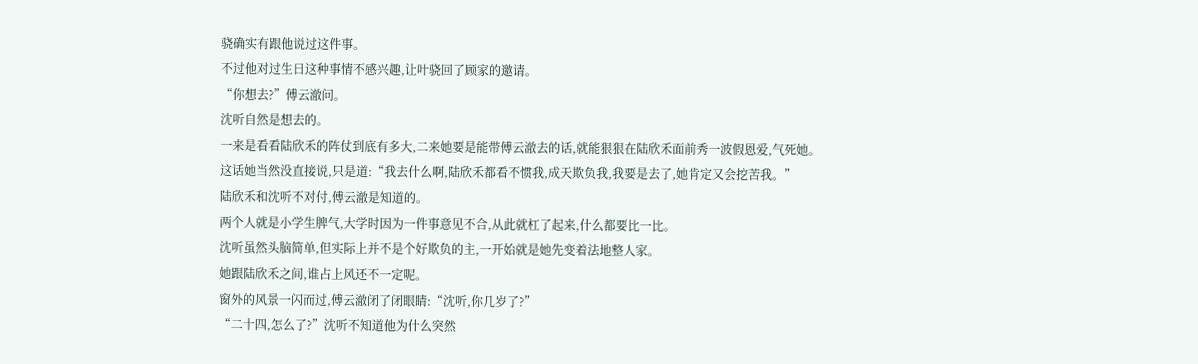骁确实有跟他说过这件事。
不过他对过生日这种事情不感兴趣,让叶骁回了顾家的邀请。
“你想去?”傅云澈问。
沈听自然是想去的。
一来是看看陆欣禾的阵仗到底有多大,二来她要是能带傅云澈去的话,就能狠狠在陆欣禾面前秀一波假恩爱,气死她。
这话她当然没直接说,只是道:“我去什么啊,陆欣禾都看不惯我,成天欺负我,我要是去了,她肯定又会挖苦我。”
陆欣禾和沈听不对付,傅云澈是知道的。
两个人就是小学生脾气,大学时因为一件事意见不合,从此就杠了起来,什么都要比一比。
沈听虽然头脑简单,但实际上并不是个好欺负的主,一开始就是她先变着法地整人家。
她跟陆欣禾之间,谁占上风还不一定呢。
窗外的风景一闪而过,傅云澈闭了闭眼睛:“沈听,你几岁了?”
“二十四,怎么了?”沈听不知道他为什么突然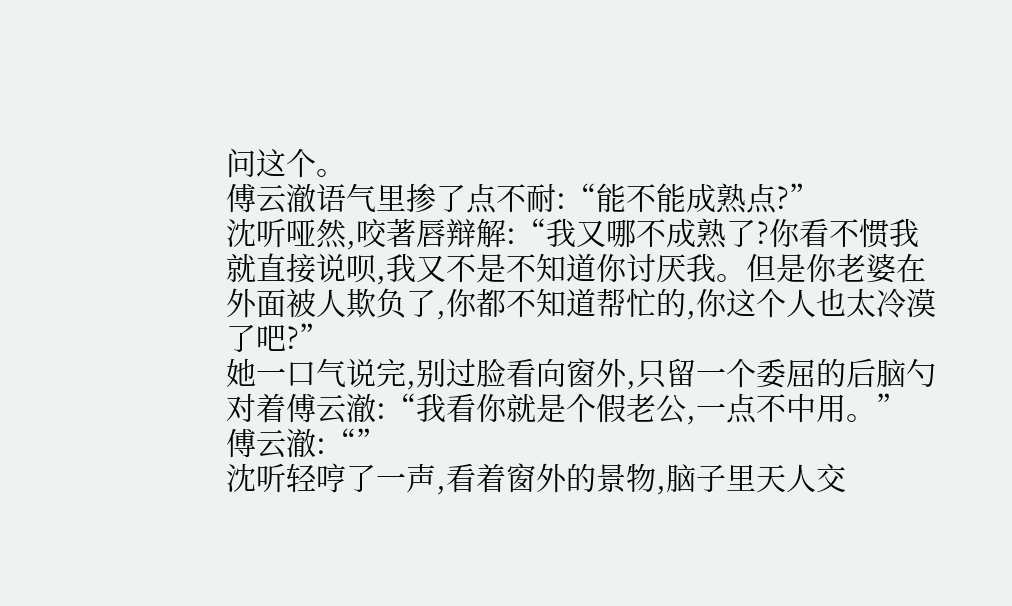问这个。
傅云澈语气里掺了点不耐:“能不能成熟点?”
沈听哑然,咬著唇辩解:“我又哪不成熟了?你看不惯我就直接说呗,我又不是不知道你讨厌我。但是你老婆在外面被人欺负了,你都不知道帮忙的,你这个人也太冷漠了吧?”
她一口气说完,别过脸看向窗外,只留一个委屈的后脑勺对着傅云澈:“我看你就是个假老公,一点不中用。”
傅云澈:“”
沈听轻哼了一声,看着窗外的景物,脑子里天人交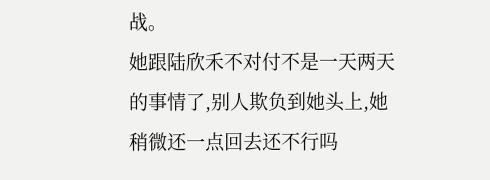战。
她跟陆欣禾不对付不是一天两天的事情了,别人欺负到她头上,她稍微还一点回去还不行吗